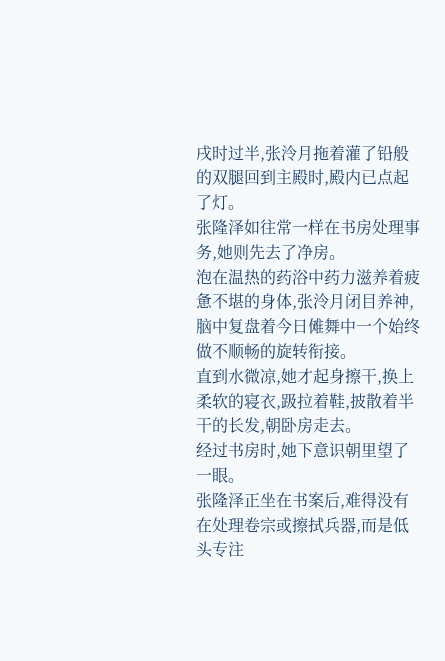戌时过半,张泠月拖着灌了铅般的双腿回到主殿时,殿内已点起了灯。
张隆泽如往常一样在书房处理事务,她则先去了净房。
泡在温热的药浴中药力滋养着疲惫不堪的身体,张泠月闭目养神,脑中复盘着今日傩舞中一个始终做不顺畅的旋转衔接。
直到水微凉,她才起身擦干,换上柔软的寝衣,趿拉着鞋,披散着半干的长发,朝卧房走去。
经过书房时,她下意识朝里望了一眼。
张隆泽正坐在书案后,难得没有在处理卷宗或擦拭兵器,而是低头专注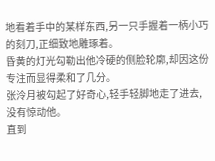地看着手中的某样东西,另一只手握着一柄小巧的刻刀,正细致地雕琢着。
昏黄的灯光勾勒出他冷硬的侧脸轮廓,却因这份专注而显得柔和了几分。
张泠月被勾起了好奇心,轻手轻脚地走了进去,没有惊动他。
直到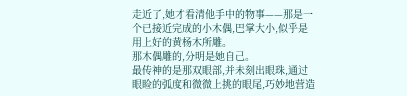走近了,她才看清他手中的物事——那是一个已接近完成的小木偶,巴掌大小,似乎是用上好的黄杨木所雕。
那木偶雕的,分明是她自己。
最传神的是那双眼部,并未刻出眼珠,通过眼睑的弧度和微微上挑的眼尾,巧妙地营造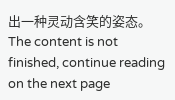出一种灵动含笑的姿态。
The content is not finished, continue reading on the next page